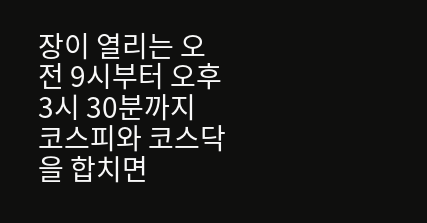장이 열리는 오전 9시부터 오후 3시 30분까지 코스피와 코스닥을 합치면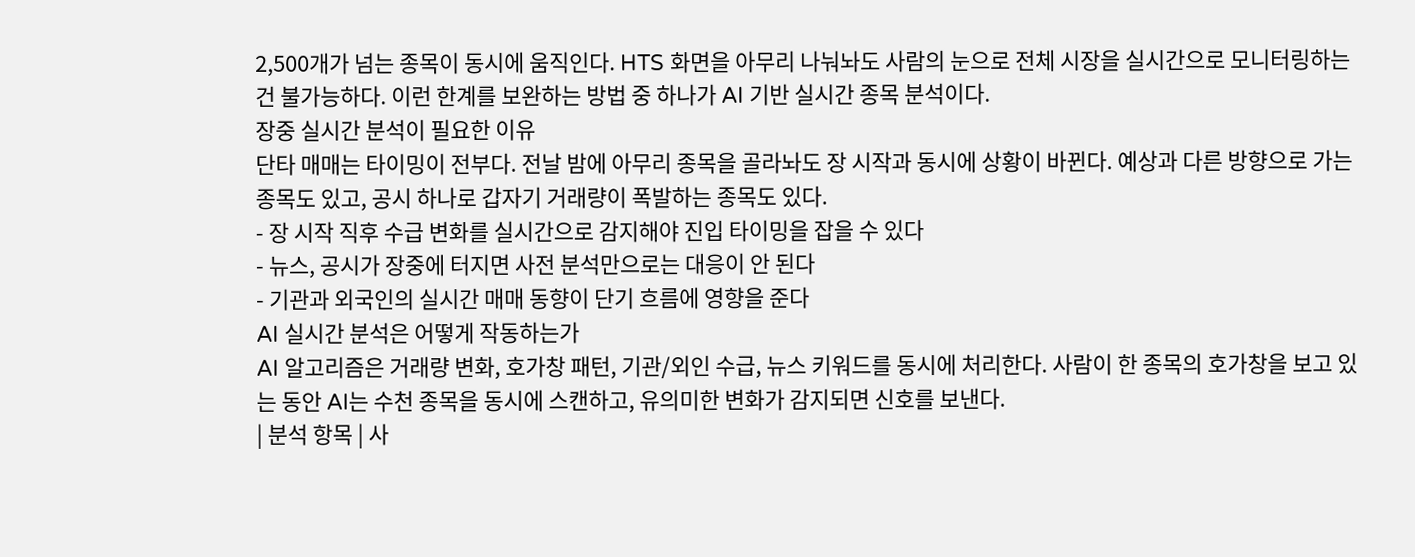2,500개가 넘는 종목이 동시에 움직인다. HTS 화면을 아무리 나눠놔도 사람의 눈으로 전체 시장을 실시간으로 모니터링하는 건 불가능하다. 이런 한계를 보완하는 방법 중 하나가 AI 기반 실시간 종목 분석이다.
장중 실시간 분석이 필요한 이유
단타 매매는 타이밍이 전부다. 전날 밤에 아무리 종목을 골라놔도 장 시작과 동시에 상황이 바뀐다. 예상과 다른 방향으로 가는 종목도 있고, 공시 하나로 갑자기 거래량이 폭발하는 종목도 있다.
- 장 시작 직후 수급 변화를 실시간으로 감지해야 진입 타이밍을 잡을 수 있다
- 뉴스, 공시가 장중에 터지면 사전 분석만으로는 대응이 안 된다
- 기관과 외국인의 실시간 매매 동향이 단기 흐름에 영향을 준다
AI 실시간 분석은 어떻게 작동하는가
AI 알고리즘은 거래량 변화, 호가창 패턴, 기관/외인 수급, 뉴스 키워드를 동시에 처리한다. 사람이 한 종목의 호가창을 보고 있는 동안 AI는 수천 종목을 동시에 스캔하고, 유의미한 변화가 감지되면 신호를 보낸다.
| 분석 항목 | 사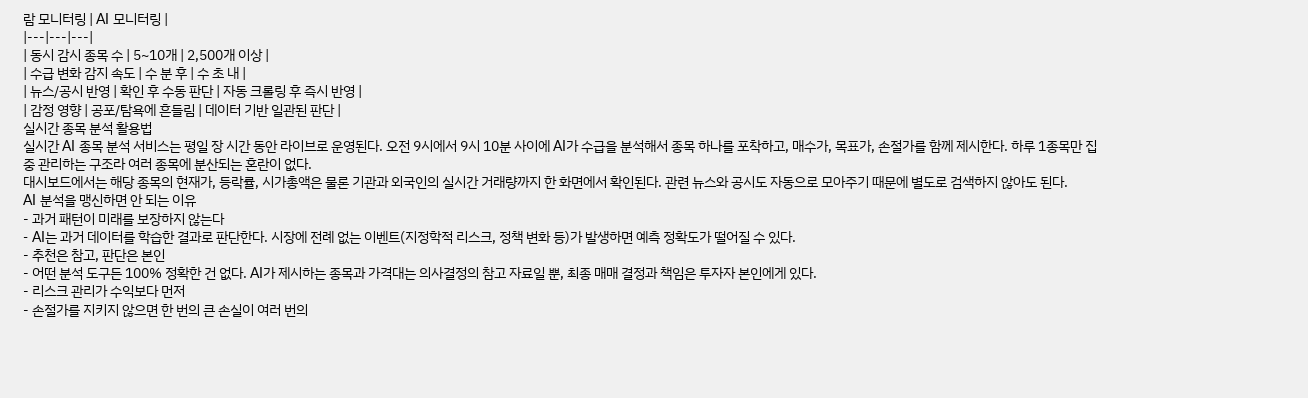람 모니터링 | AI 모니터링 |
|---|---|---|
| 동시 감시 종목 수 | 5~10개 | 2,500개 이상 |
| 수급 변화 감지 속도 | 수 분 후 | 수 초 내 |
| 뉴스/공시 반영 | 확인 후 수동 판단 | 자동 크롤링 후 즉시 반영 |
| 감정 영향 | 공포/탐욕에 흔들림 | 데이터 기반 일관된 판단 |
실시간 종목 분석 활용법
실시간 AI 종목 분석 서비스는 평일 장 시간 동안 라이브로 운영된다. 오전 9시에서 9시 10분 사이에 AI가 수급을 분석해서 종목 하나를 포착하고, 매수가, 목표가, 손절가를 함께 제시한다. 하루 1종목만 집중 관리하는 구조라 여러 종목에 분산되는 혼란이 없다.
대시보드에서는 해당 종목의 현재가, 등락률, 시가총액은 물론 기관과 외국인의 실시간 거래량까지 한 화면에서 확인된다. 관련 뉴스와 공시도 자동으로 모아주기 때문에 별도로 검색하지 않아도 된다.
AI 분석을 맹신하면 안 되는 이유
- 과거 패턴이 미래를 보장하지 않는다
- AI는 과거 데이터를 학습한 결과로 판단한다. 시장에 전례 없는 이벤트(지정학적 리스크, 정책 변화 등)가 발생하면 예측 정확도가 떨어질 수 있다.
- 추천은 참고, 판단은 본인
- 어떤 분석 도구든 100% 정확한 건 없다. AI가 제시하는 종목과 가격대는 의사결정의 참고 자료일 뿐, 최종 매매 결정과 책임은 투자자 본인에게 있다.
- 리스크 관리가 수익보다 먼저
- 손절가를 지키지 않으면 한 번의 큰 손실이 여러 번의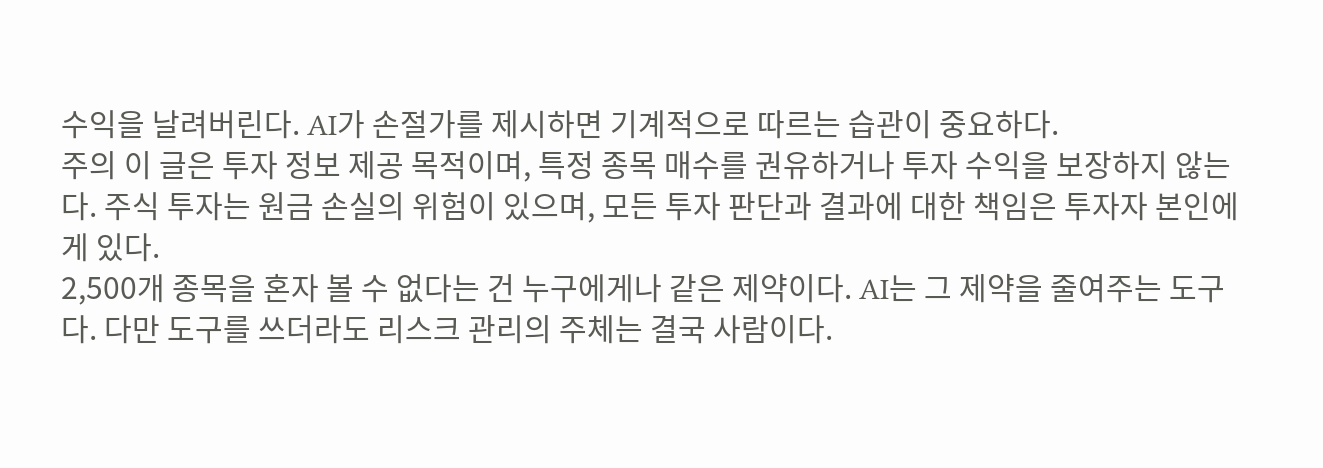수익을 날려버린다. AI가 손절가를 제시하면 기계적으로 따르는 습관이 중요하다.
주의 이 글은 투자 정보 제공 목적이며, 특정 종목 매수를 권유하거나 투자 수익을 보장하지 않는다. 주식 투자는 원금 손실의 위험이 있으며, 모든 투자 판단과 결과에 대한 책임은 투자자 본인에게 있다.
2,500개 종목을 혼자 볼 수 없다는 건 누구에게나 같은 제약이다. AI는 그 제약을 줄여주는 도구다. 다만 도구를 쓰더라도 리스크 관리의 주체는 결국 사람이다.